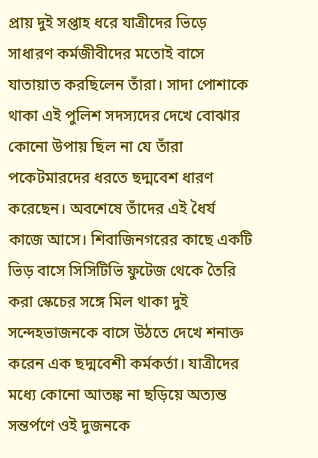প্রায় দুই সপ্তাহ ধরে যাত্রীদের ভিড়ে সাধারণ কর্মজীবীদের মতোই বাসে যাতায়াত করছিলেন তাঁরা। সাদা পোশাকে থাকা এই পুলিশ সদস্যদের দেখে বোঝার কোনো উপায় ছিল না যে তাঁরা পকেটমারদের ধরতে ছদ্মবেশ ধারণ করেছেন। অবশেষে তাঁদের এই ধৈর্য কাজে আসে। শিবাজিনগরের কাছে একটি ভিড় বাসে সিসিটিভি ফুটেজ থেকে তৈরি করা স্কেচের সঙ্গে মিল থাকা দুই সন্দেহভাজনকে বাসে উঠতে দেখে শনাক্ত করেন এক ছদ্মবেশী কর্মকর্তা। যাত্রীদের মধ্যে কোনো আতঙ্ক না ছড়িয়ে অত্যন্ত সন্তর্পণে ওই দুজনকে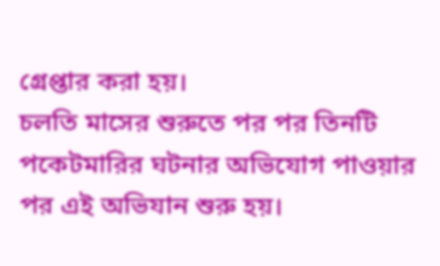গ্রেপ্তার করা হয়।
চলতি মাসের শুরুতে পর পর তিনটি পকেটমারির ঘটনার অভিযোগ পাওয়ার পর এই অভিযান শুরু হয়।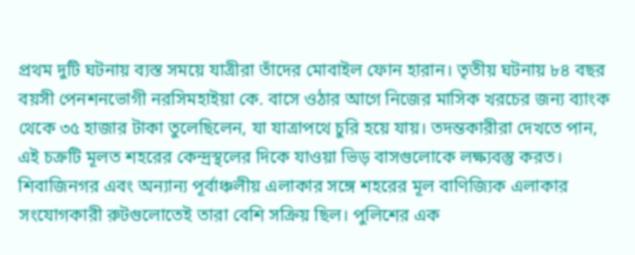প্রথম দুটি ঘটনায় ব্যস্ত সময়ে যাত্রীরা তাঁদের মোবাইল ফোন হারান। তৃতীয় ঘটনায় ৮৪ বছর বয়সী পেনশনভোগী নরসিমহাইয়া কে. বাসে ওঠার আগে নিজের মাসিক খরচের জন্য ব্যাংক থেকে ৩৫ হাজার টাকা তুলেছিলেন, যা যাত্রাপথে চুরি হয়ে যায়। তদন্তকারীরা দেখতে পান, এই চক্রটি মূলত শহরের কেন্দ্রস্থলের দিকে যাওয়া ভিড় বাসগুলোকে লক্ষ্যবস্তু করত। শিবাজিনগর এবং অন্যান্য পূর্বাঞ্চলীয় এলাকার সঙ্গে শহরের মূল বাণিজ্যিক এলাকার সংযোগকারী রুটগুলোতেই তারা বেশি সক্রিয় ছিল। পুলিশের এক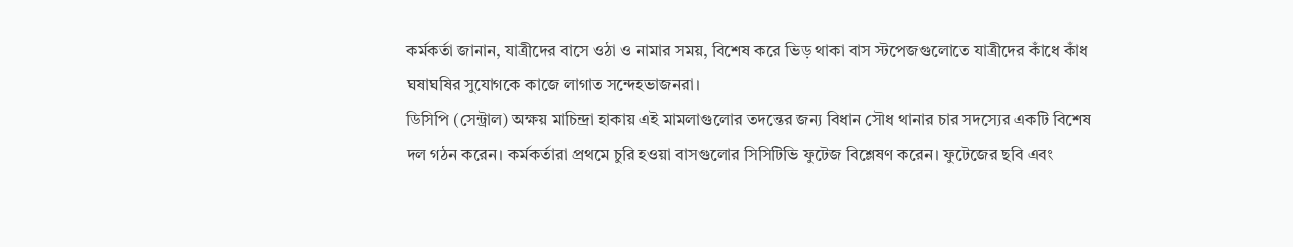কর্মকর্তা জানান, যাত্রীদের বাসে ওঠা ও নামার সময়, বিশেষ করে ভিড় থাকা বাস স্টপেজগুলোতে যাত্রীদের কাঁধে কাঁধ ঘষাঘষির সুযোগকে কাজে লাগাত সন্দেহভাজনরা।
ডিসিপি (সেন্ট্রাল) অক্ষয় মাচিন্দ্রা হাকায় এই মামলাগুলোর তদন্তের জন্য বিধান সৌধ থানার চার সদস্যের একটি বিশেষ দল গঠন করেন। কর্মকর্তারা প্রথমে চুরি হওয়া বাসগুলোর সিসিটিভি ফুটেজ বিশ্লেষণ করেন। ফুটেজের ছবি এবং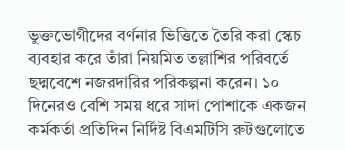ভুক্তভোগীদের বর্ণনার ভিত্তিতে তৈরি করা স্কেচ ব্যবহার করে তাঁরা নিয়মিত তল্লাশির পরিবর্তে ছদ্মবেশে নজরদারির পরিকল্পনা করেন। ১০ দিনেরও বেশি সময় ধরে সাদা পোশাকে একজন কর্মকর্তা প্রতিদিন নির্দিষ্ট বিএমটিসি রুটগুলোতে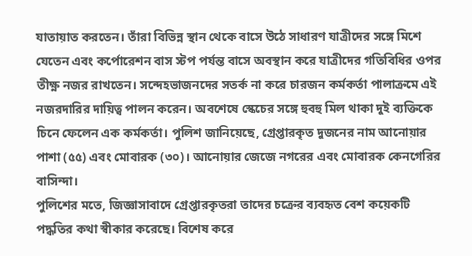যাতায়াত করতেন। তাঁরা বিভিন্ন স্থান থেকে বাসে উঠে সাধারণ যাত্রীদের সঙ্গে মিশে যেতেন এবং কর্পোরেশন বাস স্টপ পর্যন্ত বাসে অবস্থান করে যাত্রীদের গতিবিধির ওপর তীক্ষ্ণ নজর রাখতেন। সন্দেহভাজনদের সতর্ক না করে চারজন কর্মকর্তা পালাক্রমে এই নজরদারির দায়িত্ব পালন করেন। অবশেষে স্কেচের সঙ্গে হুবহু মিল থাকা দুই ব্যক্তিকে চিনে ফেলেন এক কর্মকর্তা। পুলিশ জানিয়েছে, গ্রেপ্তারকৃত দুজনের নাম আনোয়ার পাশা (৫৫) এবং মোবারক (৩০)। আনোয়ার জেজে নগরের এবং মোবারক কেনগেরির বাসিন্দা।
পুলিশের মতে, জিজ্ঞাসাবাদে গ্রেপ্তারকৃতরা তাদের চক্রের ব্যবহৃত বেশ কয়েকটি পদ্ধতির কথা স্বীকার করেছে। বিশেষ করে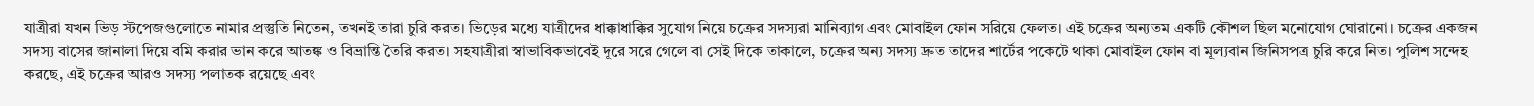যাত্রীরা যখন ভিড় স্টপেজগুলোতে নামার প্রস্তুতি নিতেন, তখনই তারা চুরি করত। ভিড়ের মধ্যে যাত্রীদের ধাক্কাধাক্কির সুযোগ নিয়ে চক্রের সদস্যরা মানিব্যাগ এবং মোবাইল ফোন সরিয়ে ফেলত। এই চক্রের অন্যতম একটি কৌশল ছিল মনোযোগ ঘোরানো। চক্রের একজন সদস্য বাসের জানালা দিয়ে বমি করার ভান করে আতঙ্ক ও বিভ্রান্তি তৈরি করত। সহযাত্রীরা স্বাভাবিকভাবেই দূরে সরে গেলে বা সেই দিকে তাকালে, চক্রের অন্য সদস্য দ্রুত তাদের শার্টের পকেটে থাকা মোবাইল ফোন বা মূল্যবান জিনিসপত্র চুরি করে নিত। পুলিশ সন্দেহ করছে, এই চক্রের আরও সদস্য পলাতক রয়েছে এবং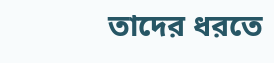তাদের ধরতে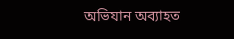অভিযান অব্যাহত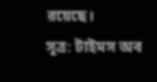রয়েছে।
সূত্র: টাইমস অব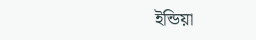ইন্ডিয়া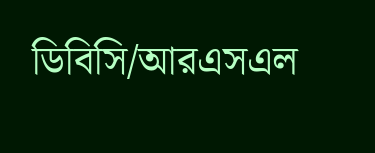ডিবিসি/আরএসএল